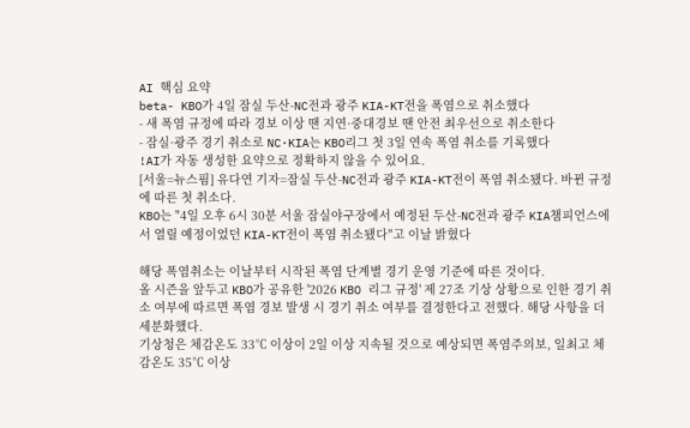AI 핵심 요약
beta- KBO가 4일 잠실 두산-NC전과 광주 KIA-KT전을 폭염으로 취소했다
- 새 폭염 규정에 따라 경보 이상 땐 지연·중대경보 땐 안전 최우선으로 취소한다
- 잠실·광주 경기 취소로 NC·KIA는 KBO리그 첫 3일 연속 폭염 취소를 기록했다
!AI가 자동 생성한 요약으로 정확하지 않을 수 있어요.
[서울=뉴스핌] 유다연 기자=잠실 두산-NC전과 광주 KIA-KT전이 폭염 취소됐다. 바뀐 규정에 따른 첫 취소다.
KBO는 "4일 오후 6시 30분 서울 잠실야구장에서 예정된 두산-NC전과 광주 KIA챔피언스에서 열릴 예정이었던 KIA-KT전이 폭염 취소됐다"고 이날 밝혔다

해당 폭염취소는 이날부터 시작된 폭염 단계별 경기 운영 기준에 따른 것이다.
올 시즌을 앞두고 KBO가 공유한 '2026 KBO 리그 규정' 제 27조 기상 상황으로 인한 경기 취소 여부에 따르면 폭염 경보 발생 시 경기 취소 여부를 결정한다고 전했다. 해당 사항을 더 세분화했다.
기상청은 체감온도 33℃ 이상이 2일 이상 지속될 것으로 예상되면 폭염주의보, 일최고 체감온도 35℃ 이상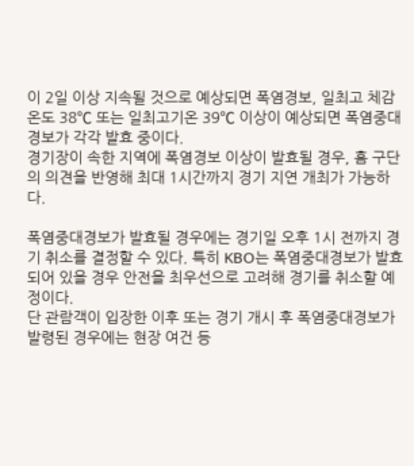이 2일 이상 지속될 것으로 예상되면 폭염경보, 일최고 체감온도 38℃ 또는 일최고기온 39℃ 이상이 예상되면 폭염중대경보가 각각 발효 중이다.
경기장이 속한 지역에 폭염경보 이상이 발효될 경우, 홈 구단의 의견을 반영해 최대 1시간까지 경기 지연 개최가 가능하다.

폭염중대경보가 발효될 경우에는 경기일 오후 1시 전까지 경기 취소를 결정할 수 있다. 특히 KBO는 폭염중대경보가 발효되어 있을 경우 안전을 최우선으로 고려해 경기를 취소할 예정이다.
단 관람객이 입장한 이후 또는 경기 개시 후 폭염중대경보가 발령된 경우에는 현장 여건 등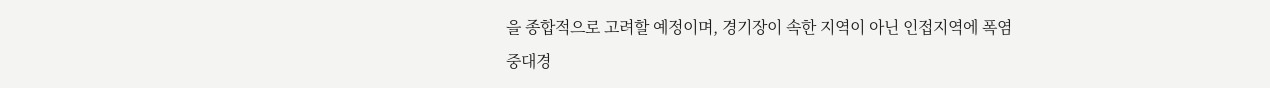을 종합적으로 고려할 예정이며, 경기장이 속한 지역이 아닌 인접지역에 폭염중대경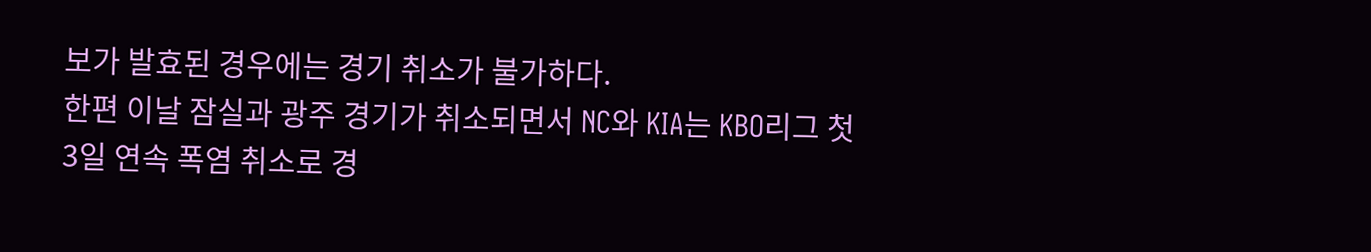보가 발효된 경우에는 경기 취소가 불가하다.
한편 이날 잠실과 광주 경기가 취소되면서 NC와 KIA는 KBO리그 첫 3일 연속 폭염 취소로 경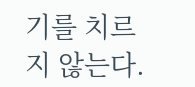기를 치르지 않는다.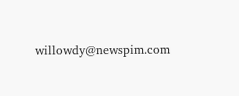willowdy@newspim.com